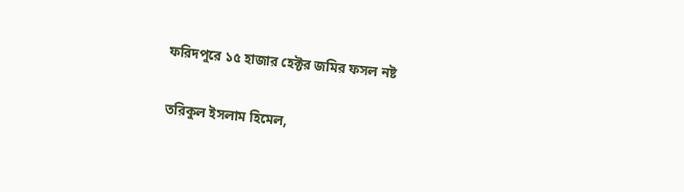ফরিদপুরে ১৫ হাজার হেক্টর জমির ফসল নষ্ট

তরিকুল ইসলাম হিমেল,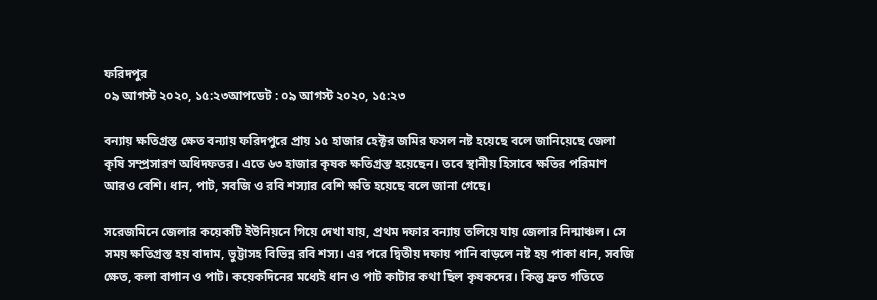ফরিদপুর
০৯ আগস্ট ২০২০, ১৫:২৩আপডেট : ০৯ আগস্ট ২০২০, ১৫:২৩

বন্যায় ক্ষতিগ্রস্ত ক্ষেত বন্যায় ফরিদপুরে প্রায় ১৫ হাজার হেক্টর জমির ফসল নষ্ট হয়েছে বলে জানিয়েছে জেলা কৃষি সম্প্রসারণ অধিদফতর। এতে ৬৩ হাজার কৃষক ক্ষতিগ্রস্ত হয়েছেন। তবে স্থানীয় হিসাবে ক্ষতির পরিমাণ আরও বেশি। ধান, পাট, সবজি ও রবি শস্যার বেশি ক্ষতি হয়েছে বলে জানা গেছে।

সরেজমিনে জেলার কয়েকটি ইউনিয়নে গিয়ে দেখা যায়, প্রথম দফার বন্যায় তলিয়ে যায় জেলার নিন্মাঞ্চল। সে সময় ক্ষতিগ্রস্ত হয় বাদাম, ভুট্টাসহ বিভিন্ন রবি শস্য। এর পরে দ্বিতীয় দফায় পানি বাড়লে নষ্ট হয় পাকা ধান, সবজি ক্ষেত, কলা বাগান ও পাট। কয়েকদিনের মধ্যেই ধান ও পাট কাটার কথা ছিল কৃষকদের। কিন্তু দ্রুত গতিতে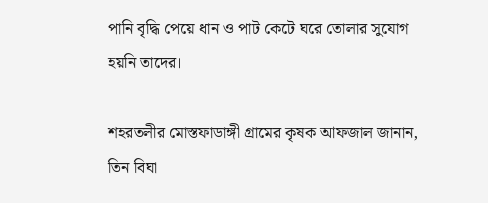পানি বৃদ্ধি পেয়ে ধান ও পাট কেটে ঘরে তোলার সুযোগ হয়নি তাদের।

শহরতলীর মোস্তফাডাঙ্গী গ্রামের কৃষক আফজাল জানান, তিন বিঘা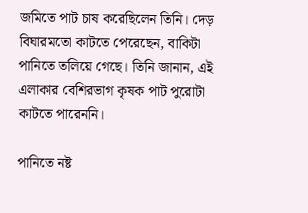জমিতে পাট চাষ করেছিলেন তিনি। দেড় বিঘারমতো কাটতে পেরেছেন, বাকিটা পানিতে তলিয়ে গেছে। তিনি জানান, এই এলাকার বেশিরভাগ কৃষক পাট পুরোটা কাটতে পারেননি।

পানিতে নষ্ট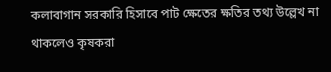কলাবাগান সরকারি হিসাবে পাট ক্ষেতের ক্ষতির তথ্য উল্লেখ না থাকলেও কৃষকরা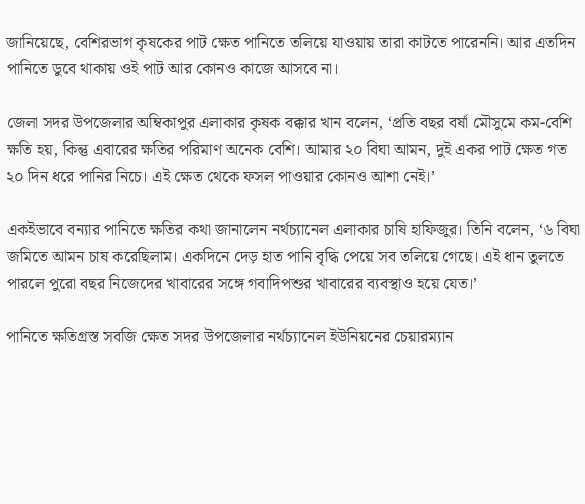জানিয়েছে, বেশিরভাগ কৃষকের পাট ক্ষেত পানিতে তলিয়ে যাওয়ায় তারা কাটতে পারেননি। আর এতদিন পানিতে ডুবে থাকায় ওই পাট আর কোনও কাজে আসবে না।

জেলা সদর উপজেলার অম্বিকাপুর এলাকার কৃষক বক্কার খান বলেন, ‘প্রতি বছর বর্ষা মৌসুমে কম-বেশি ক্ষতি হয়, কিন্তু এবারের ক্ষতির পরিমাণ অনেক বেশি। আমার ২০ বিঘা আমন, দুই একর পাট ক্ষেত গত ২০ দিন ধরে পানির নিচে। এই ক্ষেত থেকে ফসল পাওয়ার কোনও আশা নেই।’

একইভাবে বন্যার পানিতে ক্ষতির কথা জানালেন নর্থচ্যানেল এলাকার চাষি হাফিজুর। তিনি বলেন, ‘৬ বিঘা জমিতে আমন চাষ করেছিলাম। একদিনে দেড় হাত পানি বৃদ্ধি পেয়ে সব তলিয়ে গেছে। এই ধান তুলতে পারলে পুরো বছর নিজেদের খাবারের সঙ্গে গবাদিপশুর খাবারের ব্যবস্থাও হয়ে যেত।’

পানিতে ক্ষতিগ্রস্ত সবজি ক্ষেত সদর উপজেলার নর্থচ্যানেল ইউনিয়নের চেয়ারম্যান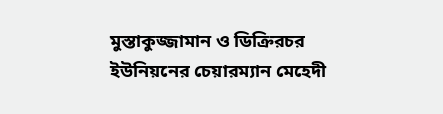মুস্তাকুজ্জামান ও ডিক্রিরচর ইউনিয়নের চেয়ারম্যান মেহেদী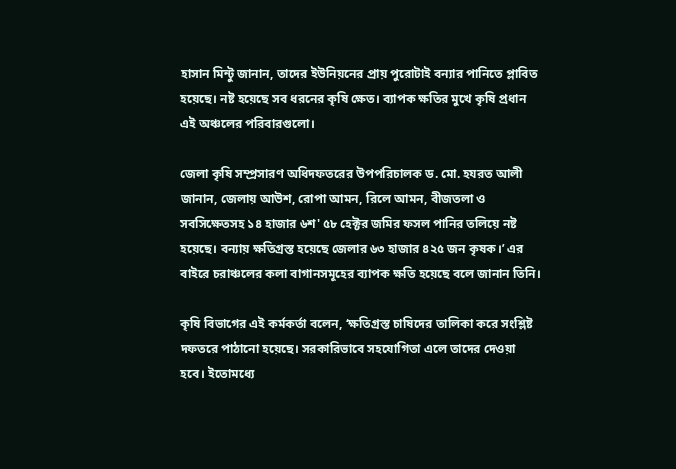হাসান মিন্টু জানান, তাদের ইউনিয়নের প্রায় পুরোটাই বন্যার পানিতে প্লাবিত হয়েছে। নষ্ট হয়েছে সব ধরনের কৃষি ক্ষেত। ব্যাপক ক্ষতির মুখে কৃষি প্রধান এই অঞ্চলের পরিবারগুলো।

জেলা কৃষি সম্প্রসারণ অধিদফতরের উপপরিচালক ড. মো. হযরত আলী জানান, জেলায় আউশ, রোপা আমন, রিলে আমন, বীজতলা ও সবসিক্ষেতসহ ১৪ হাজার ৬শ' ৫৮ হেক্টর জমির ফসল পানির তলিয়ে নষ্ট হয়েছে। বন্যায় ক্ষতিগ্রস্ত হয়েছে জেলার ৬৩ হাজার ৪২৫ জন কৃষক।’ এর বাইরে চরাঞ্চলের কলা বাগানসমূহের ব্যাপক ক্ষতি হয়েছে বলে জানান তিনি।

কৃষি বিভাগের এই কর্মকর্তা বলেন, ‘ক্ষতিগ্রস্ত চাষিদের তালিকা করে সংশ্লিষ্ট দফতরে পাঠানো হয়েছে। সরকারিভাবে সহযোগিতা এলে তাদের দেওয়া হবে। ইতোমধ্যে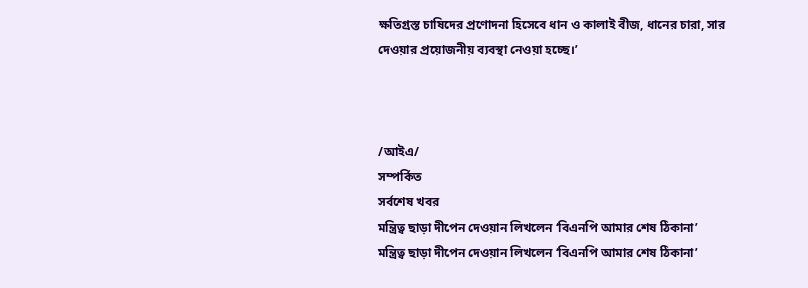ক্ষতিগ্রস্ত চাষিদের প্রণোদনা হিসেবে ধান ও কালাই বীজ, ধানের চারা, সার দেওয়ার প্রয়োজনীয় ব্যবস্থা নেওয়া হচ্ছে।’



/আইএ/
সম্পর্কিত
সর্বশেষ খবর
মন্ত্রিত্ব ছাড়া দীপেন দেওয়ান লিখলেন ‘বিএনপি আমার শেষ ঠিকানা’
মন্ত্রিত্ব ছাড়া দীপেন দেওয়ান লিখলেন ‘বিএনপি আমার শেষ ঠিকানা’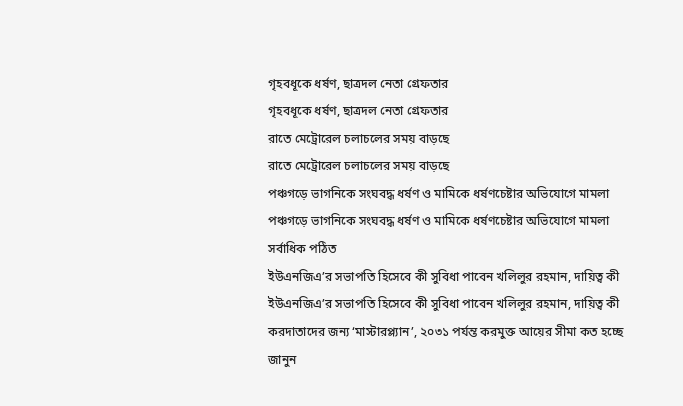গৃহবধূকে ধর্ষণ, ছাত্রদল নেতা গ্রেফতার
গৃহবধূকে ধর্ষণ, ছাত্রদল নেতা গ্রেফতার
রাতে মেট্রোরেল চলাচলের সময় বাড়ছে
রাতে মেট্রোরেল চলাচলের সময় বাড়ছে
পঞ্চগড়ে ভাগনিকে সংঘবদ্ধ ধর্ষণ ও মামিকে ধর্ষণচেষ্টার অভিযোগে মামলা
পঞ্চগড়ে ভাগনিকে সংঘবদ্ধ ধর্ষণ ও মামিকে ধর্ষণচেষ্টার অভিযোগে মামলা
সর্বাধিক পঠিত
ইউএনজিএ’র সভাপতি হিসেবে কী সুবিধা পাবেন খলিলুর রহমান, দায়িত্ব কী
ইউএনজিএ’র সভাপতি হিসেবে কী সুবিধা পাবেন খলিলুর রহমান, দায়িত্ব কী
করদাতাদের জন্য ‘মাস্টারপ্ল্যান’, ২০৩১ পর্যন্ত করমুক্ত আয়ের সীমা কত হচ্ছে জানুন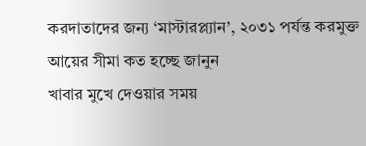করদাতাদের জন্য ‘মাস্টারপ্ল্যান’, ২০৩১ পর্যন্ত করমুক্ত আয়ের সীমা কত হচ্ছে জানুন
খাবার মুখে দেওয়ার সময়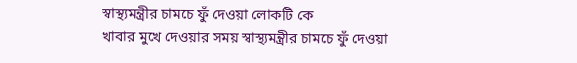স্বাস্থ্যমন্ত্রীর চামচে ফুঁ দেওয়া লোকটি কে
খাবার মুখে দেওয়ার সময় স্বাস্থ্যমন্ত্রীর চামচে ফুঁ দেওয়া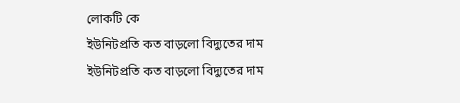লোকটি কে
ইউনিটপ্রতি কত বাড়লো বিদ্যুতের দাম
ইউনিটপ্রতি কত বাড়লো বিদ্যুতের দাম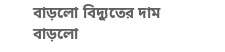বাড়লো বিদ্যুতের দাম
বাড়লো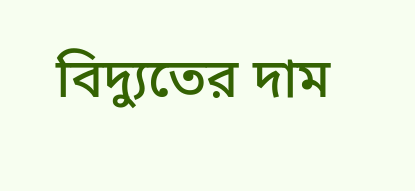বিদ্যুতের দাম